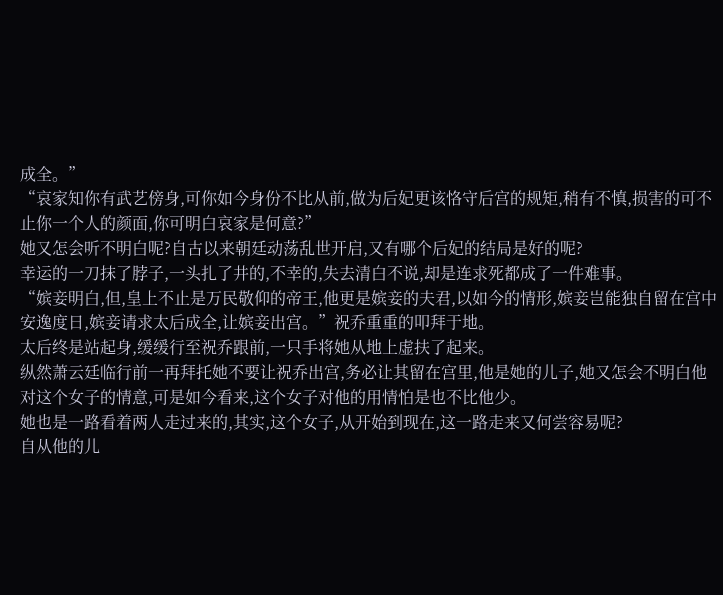成全。”
“哀家知你有武艺傍身,可你如今身份不比从前,做为后妃更该恪守后宫的规矩,稍有不慎,损害的可不止你一个人的颜面,你可明白哀家是何意?”
她又怎会听不明白呢?自古以来朝廷动荡乱世开启,又有哪个后妃的结局是好的呢?
幸运的一刀抹了脖子,一头扎了井的,不幸的,失去清白不说,却是连求死都成了一件难事。
“嫔妾明白,但,皇上不止是万民敬仰的帝王,他更是嫔妾的夫君,以如今的情形,嫔妾岂能独自留在宫中安逸度日,嫔妾请求太后成全,让嫔妾出宫。”祝乔重重的叩拜于地。
太后终是站起身,缓缓行至祝乔跟前,一只手将她从地上虚扶了起来。
纵然萧云廷临行前一再拜托她不要让祝乔出宫,务必让其留在宫里,他是她的儿子,她又怎会不明白他对这个女子的情意,可是如今看来,这个女子对他的用情怕是也不比他少。
她也是一路看着两人走过来的,其实,这个女子,从开始到现在,这一路走来又何尝容易呢?
自从他的儿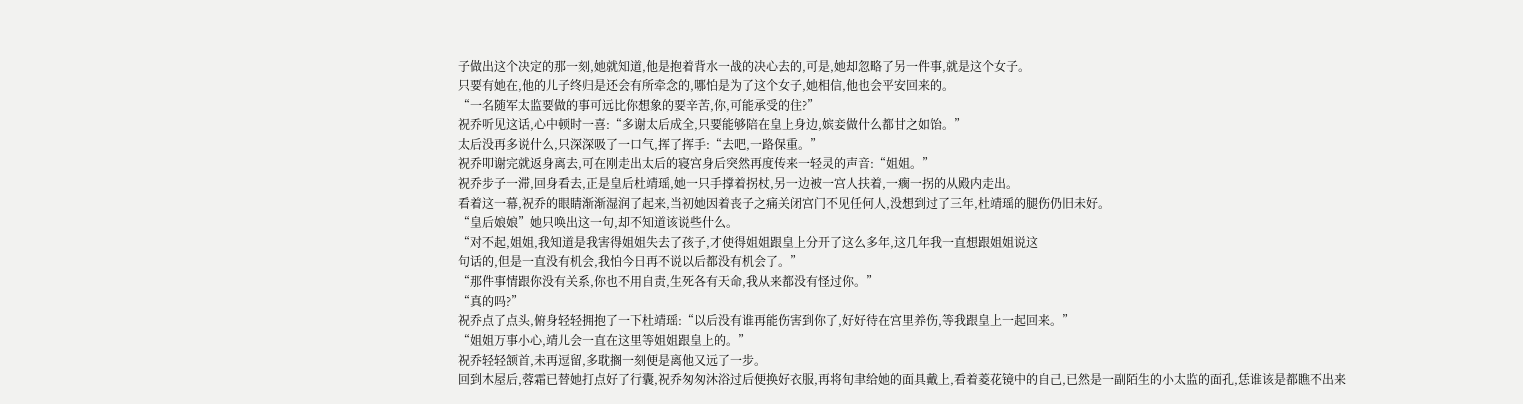子做出这个决定的那一刻,她就知道,他是抱着背水一战的决心去的,可是,她却忽略了另一件事,就是这个女子。
只要有她在,他的儿子终归是还会有所牵念的,哪怕是为了这个女子,她相信,他也会平安回来的。
“一名随军太监要做的事可远比你想象的要辛苦,你,可能承受的住?”
祝乔听见这话,心中顿时一喜:“多谢太后成全,只要能够陪在皇上身边,嫔妾做什么都甘之如饴。”
太后没再多说什么,只深深吸了一口气,挥了挥手:“去吧,一路保重。”
祝乔叩谢完就返身离去,可在刚走出太后的寝宫身后突然再度传来一轻灵的声音:“姐姐。”
祝乔步子一滞,回身看去,正是皇后杜靖瑶,她一只手撑着拐杖,另一边被一宫人扶着,一瘸一拐的从殿内走出。
看着这一幕,祝乔的眼睛渐渐湿润了起来,当初她因着丧子之痛关闭宫门不见任何人,没想到过了三年,杜靖瑶的腿伤仍旧未好。
“皇后娘娘”她只唤出这一句,却不知道该说些什么。
“对不起,姐姐,我知道是我害得姐姐失去了孩子,才使得姐姐跟皇上分开了这么多年,这几年我一直想跟姐姐说这
句话的,但是一直没有机会,我怕今日再不说以后都没有机会了。”
“那件事情跟你没有关系,你也不用自责,生死各有天命,我从来都没有怪过你。”
“真的吗?”
祝乔点了点头,俯身轻轻拥抱了一下杜靖瑶:“以后没有谁再能伤害到你了,好好待在宫里养伤,等我跟皇上一起回来。”
“姐姐万事小心,靖儿会一直在这里等姐姐跟皇上的。”
祝乔轻轻颔首,未再逗留,多耽搁一刻便是离他又远了一步。
回到木屋后,蓉霜已替她打点好了行囊,祝乔匆匆沐浴过后便换好衣服,再将旬聿给她的面具戴上,看着菱花镜中的自己,已然是一副陌生的小太监的面孔,恁谁该是都瞧不出来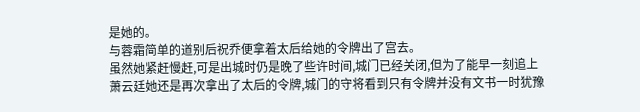是她的。
与蓉霜简单的道别后祝乔便拿着太后给她的令牌出了宫去。
虽然她紧赶慢赶,可是出城时仍是晚了些许时间,城门已经关闭,但为了能早一刻追上萧云廷她还是再次拿出了太后的令牌,城门的守将看到只有令牌并没有文书一时犹豫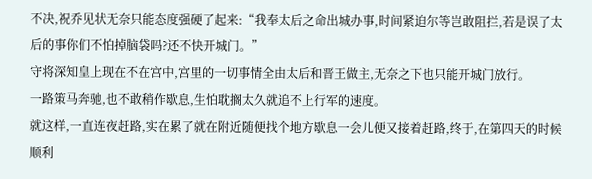不决,祝乔见状无奈只能态度强硬了起来:“我奉太后之命出城办事,时间紧迫尔等岂敢阻拦,若是误了太后的事你们不怕掉脑袋吗?还不快开城门。”
守将深知皇上现在不在宫中,宫里的一切事情全由太后和晋王做主,无奈之下也只能开城门放行。
一路策马奔驰,也不敢稍作歇息,生怕耽搁太久就追不上行军的速度。
就这样,一直连夜赶路,实在累了就在附近随便找个地方歇息一会儿便又接着赶路,终于,在第四天的时候顺利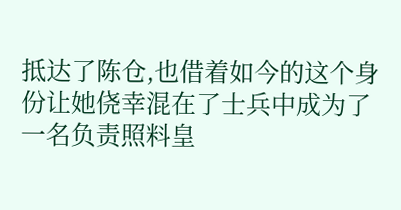抵达了陈仓,也借着如今的这个身份让她侥幸混在了士兵中成为了一名负责照料皇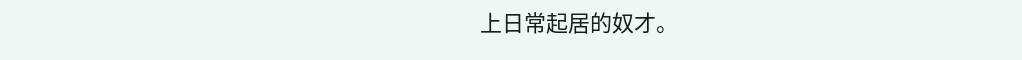上日常起居的奴才。